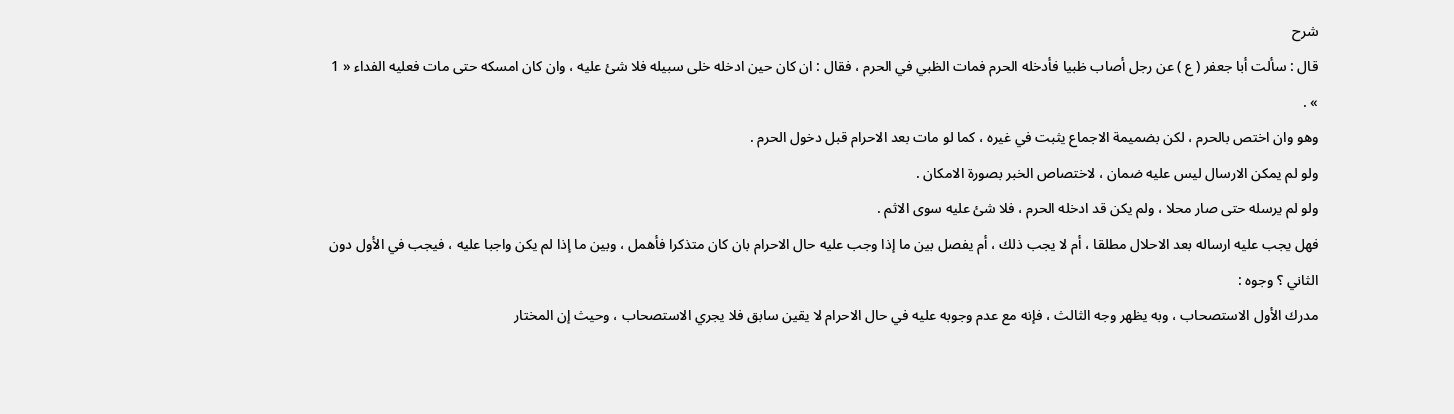شرح
قال : سألت أبا جعفر ( ع ) عن رجل أصاب ظبيا فأدخله الحرم فمات الظبي في الحرم ، فقال : ان كان حين ادخله خلى سبيله فلا شئ عليه ، وان كان امسكه حتى مات فعليه الفداء « 1 » .
وهو وان اختص بالحرم ، لكن بضميمة الاجماع يثبت في غيره ، كما لو مات بعد الاحرام قبل دخول الحرم .
ولو لم يمكن الارسال ليس عليه ضمان ، لاختصاص الخبر بصورة الامكان .
ولو لم يرسله حتى صار محلا ، ولم يكن قد ادخله الحرم ، فلا شئ عليه سوى الاثم .
فهل يجب عليه ارساله بعد الاحلال مطلقا ، أم لا يجب ذلك ، أم يفصل بين ما إذا وجب عليه حال الاحرام بان كان متذكرا فأهمل ، وبين ما إذا لم يكن واجبا عليه ، فيجب في الأول دون الثاني ؟ وجوه :
مدرك الأول الاستصحاب ، وبه يظهر وجه الثالث ، فإنه مع عدم وجوبه عليه في حال الاحرام لا يقين سابق فلا يجري الاستصحاب ، وحيث إن المختار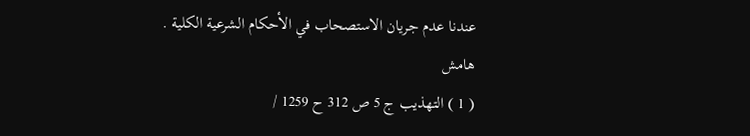عندنا عدم جريان الاستصحاب في الأحكام الشرعية الكلية .
هامش
( 1 ) التهذيب ج 5 ص 312 ح 1259 /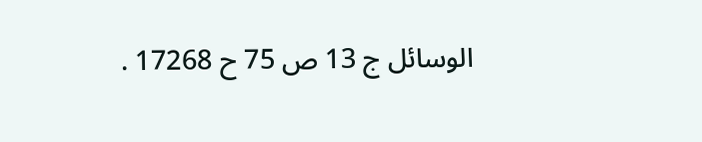الوسائل ج 13 ص 75 ح 17268 .